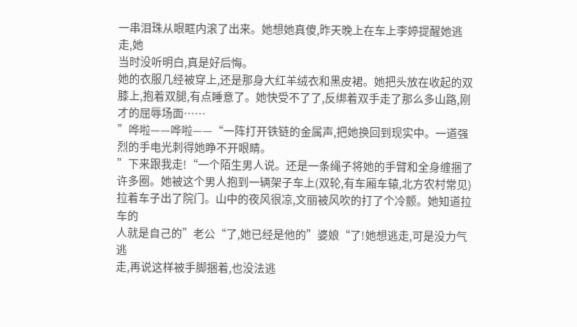一串泪珠从眼眶内滚了出来。她想她真傻,昨天晚上在车上李婷提醒她逃走,她
当时没听明白,真是好后悔。
她的衣服几经被穿上,还是那身大红羊绒衣和黑皮裙。她把头放在收起的双
膝上,抱着双腿,有点睡意了。她快受不了了,反绑着双手走了那么多山路,刚
才的屈辱场面……
”哗啦——哗啦——“一阵打开铁链的金属声,把她换回到现实中。一道强
烈的手电光刺得她睁不开眼睛。
”下来跟我走!“一个陌生男人说。还是一条绳子将她的手臂和全身缠捆了
许多圈。她被这个男人抱到一辆架子车上(双轮,有车厢车辕,北方农村常见)
拉着车子出了院门。山中的夜风很凉,文丽被风吹的打了个冷颤。她知道拉车的
人就是自己的”老公“了,她已经是他的”婆娘“了!她想逃走,可是没力气逃
走,再说这样被手脚捆着,也没法逃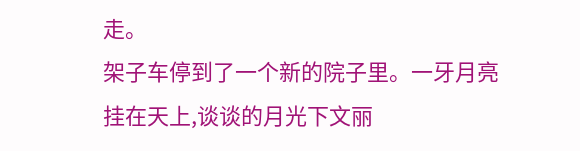走。
架子车停到了一个新的院子里。一牙月亮挂在天上,谈谈的月光下文丽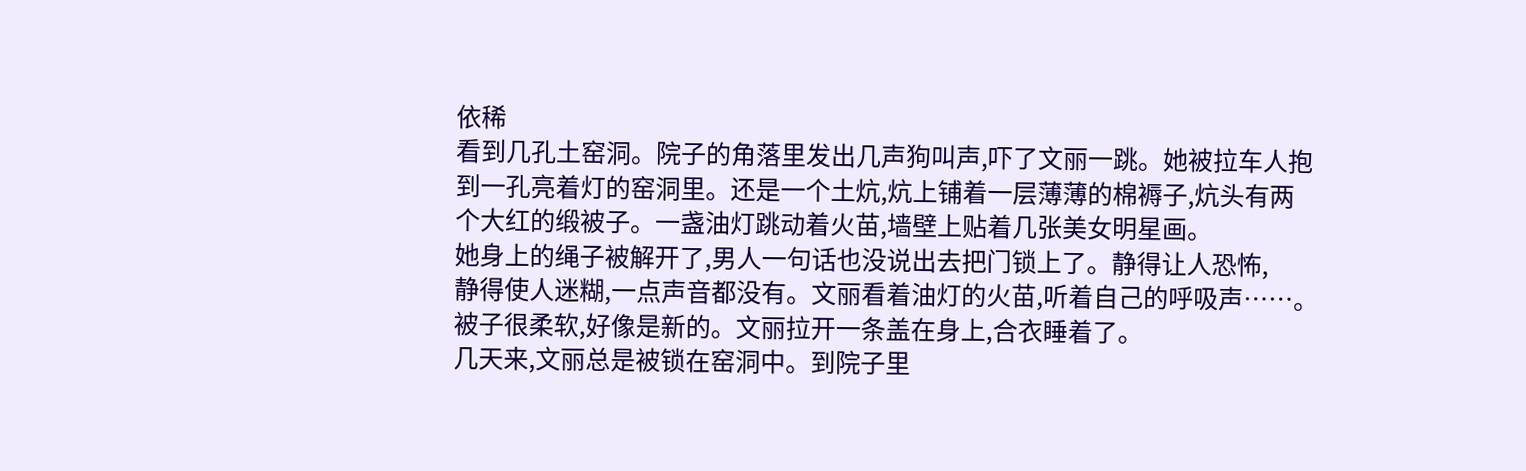依稀
看到几孔土窑洞。院子的角落里发出几声狗叫声,吓了文丽一跳。她被拉车人抱
到一孔亮着灯的窑洞里。还是一个土炕,炕上铺着一层薄薄的棉褥子,炕头有两
个大红的缎被子。一盏油灯跳动着火苗,墙壁上贴着几张美女明星画。
她身上的绳子被解开了,男人一句话也没说出去把门锁上了。静得让人恐怖,
静得使人迷糊,一点声音都没有。文丽看着油灯的火苗,听着自己的呼吸声……。
被子很柔软,好像是新的。文丽拉开一条盖在身上,合衣睡着了。
几天来,文丽总是被锁在窑洞中。到院子里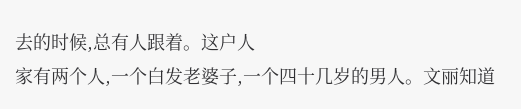去的时候,总有人跟着。这户人
家有两个人,一个白发老婆子,一个四十几岁的男人。文丽知道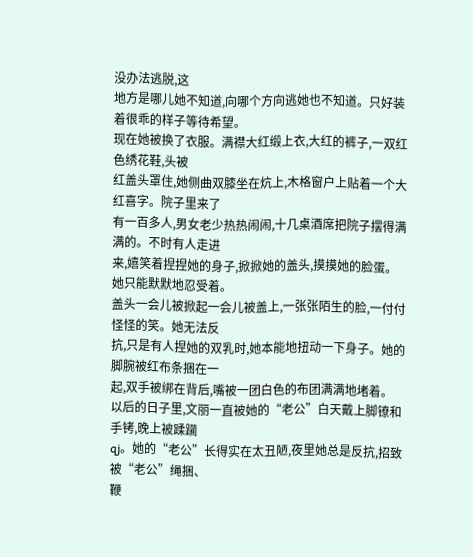没办法逃脱,这
地方是哪儿她不知道,向哪个方向逃她也不知道。只好装着很乖的样子等待希望。
现在她被换了衣服。满襟大红缎上衣,大红的裤子,一双红色绣花鞋,头被
红盖头罩住,她侧曲双膝坐在炕上,木格窗户上贴着一个大红喜字。院子里来了
有一百多人,男女老少热热闹闹,十几桌酒席把院子摆得满满的。不时有人走进
来,嬉笑着捏捏她的身子,掀掀她的盖头,摸摸她的脸蛋。她只能默默地忍受着。
盖头一会儿被掀起一会儿被盖上,一张张陌生的脸,一付付怪怪的笑。她无法反
抗,只是有人捏她的双乳时,她本能地扭动一下身子。她的脚腕被红布条捆在一
起,双手被绑在背后,嘴被一团白色的布团满满地堵着。
以后的日子里,文丽一直被她的“老公”白天戴上脚镣和手铐,晚上被蹂躏
qj。她的“老公”长得实在太丑陋,夜里她总是反抗,招致被“老公”绳捆、
鞭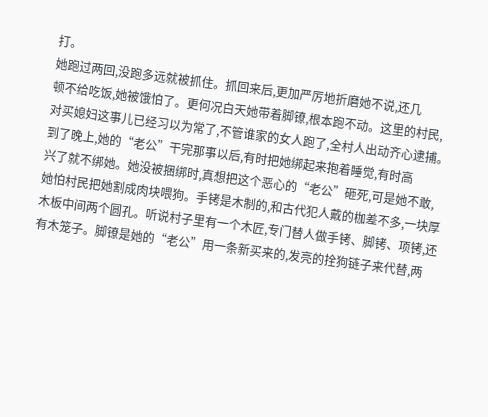打。
她跑过两回,没跑多远就被抓住。抓回来后,更加严厉地折磨她不说,还几
顿不给吃饭,她被饿怕了。更何况白天她带着脚镣,根本跑不动。这里的村民,
对买媳妇这事儿已经习以为常了,不管谁家的女人跑了,全村人出动齐心逮捕。
到了晚上,她的“老公”干完那事以后,有时把她绑起来抱着睡觉,有时高
兴了就不绑她。她没被捆绑时,真想把这个恶心的“老公”砸死,可是她不敢,
她怕村民把她割成肉块喂狗。手铐是木制的,和古代犯人戴的枷差不多,一块厚
木板中间两个圆孔。听说村子里有一个木匠,专门替人做手铐、脚铐、项铐,还
有木笼子。脚镣是她的“老公”用一条新买来的,发亮的拴狗链子来代替,两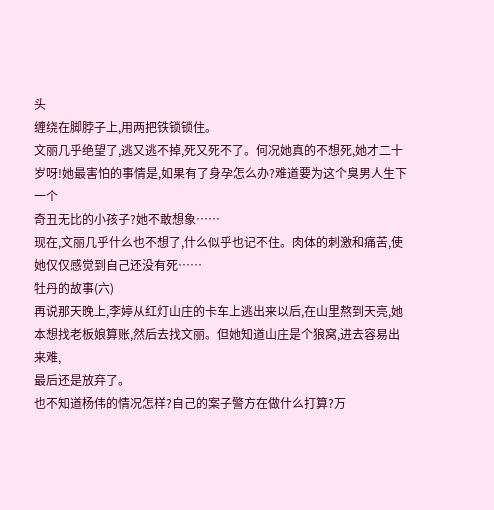头
缠绕在脚脖子上,用两把铁锁锁住。
文丽几乎绝望了,逃又逃不掉,死又死不了。何况她真的不想死,她才二十
岁呀!她最害怕的事情是,如果有了身孕怎么办?难道要为这个臭男人生下一个
奇丑无比的小孩子?她不敢想象……
现在,文丽几乎什么也不想了,什么似乎也记不住。肉体的刺激和痛苦,使
她仅仅感觉到自己还没有死……
牡丹的故事(六)
再说那天晚上,李婷从红灯山庄的卡车上逃出来以后,在山里熬到天亮,她
本想找老板娘算账,然后去找文丽。但她知道山庄是个狼窝,进去容易出来难,
最后还是放弃了。
也不知道杨伟的情况怎样?自己的案子警方在做什么打算?万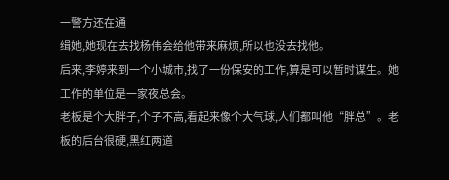一警方还在通
缉她,她现在去找杨伟会给他带来麻烦,所以也没去找他。
后来,李婷来到一个小城市,找了一份保安的工作,算是可以暂时谋生。她
工作的单位是一家夜总会。
老板是个大胖子,个子不高,看起来像个大气球,人们都叫他“胖总”。老
板的后台很硬,黑红两道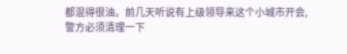都混得很油。前几天听说有上级领导来这个小城市开会,
警方必须清理一下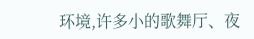环境,许多小的歌舞厅、夜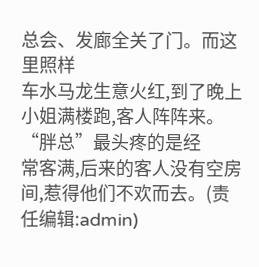总会、发廊全关了门。而这里照样
车水马龙生意火红,到了晚上小姐满楼跑,客人阵阵来。“胖总”最头疼的是经
常客满,后来的客人没有空房间,惹得他们不欢而去。(责任编辑:admin)